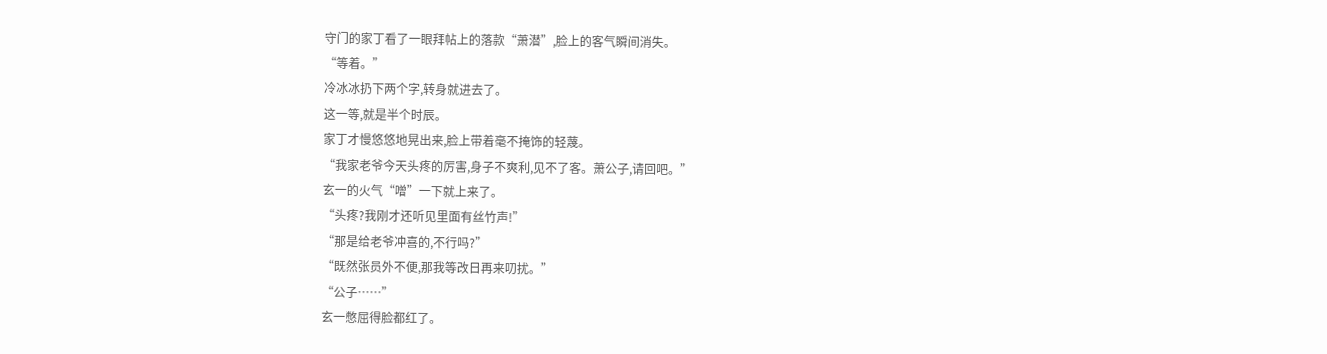守门的家丁看了一眼拜帖上的落款“萧潜”,脸上的客气瞬间消失。
“等着。”
冷冰冰扔下两个字,转身就进去了。
这一等,就是半个时辰。
家丁才慢悠悠地晃出来,脸上带着毫不掩饰的轻蔑。
“我家老爷今天头疼的厉害,身子不爽利,见不了客。萧公子,请回吧。”
玄一的火气“噌”一下就上来了。
“头疼?我刚才还听见里面有丝竹声!”
“那是给老爷冲喜的,不行吗?”
“既然张员外不便,那我等改日再来叨扰。”
“公子……”
玄一憋屈得脸都红了。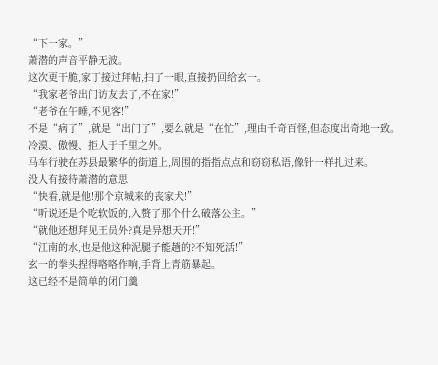“下一家。”
萧潜的声音平静无波。
这次更干脆,家丁接过拜帖,扫了一眼,直接扔回给玄一。
“我家老爷出门访友去了,不在家!”
“老爷在午睡,不见客!”
不是“病了”,就是“出门了”,要么就是“在忙”,理由千奇百怪,但态度出奇地一致。
冷漠、傲慢、拒人于千里之外。
马车行驶在苏县最繁华的街道上,周围的指指点点和窃窃私语,像针一样扎过来。
没人有接待萧潜的意思
“快看,就是他!那个京城来的丧家犬!”
“听说还是个吃软饭的,入赘了那个什么破落公主。”
“就他还想拜见王员外?真是异想天开!”
“江南的水,也是他这种泥腿子能趟的?不知死活!”
玄一的拳头捏得咯咯作响,手背上青筋暴起。
这已经不是简单的闭门羹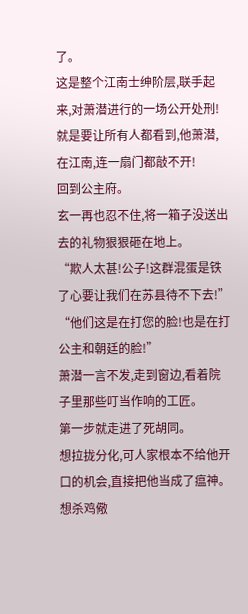了。
这是整个江南士绅阶层,联手起来,对萧潜进行的一场公开处刑!
就是要让所有人都看到,他萧潜,在江南,连一扇门都敲不开!
回到公主府。
玄一再也忍不住,将一箱子没送出去的礼物狠狠砸在地上。
“欺人太甚!公子!这群混蛋是铁了心要让我们在苏县待不下去!”
“他们这是在打您的脸!也是在打公主和朝廷的脸!”
萧潜一言不发,走到窗边,看着院子里那些叮当作响的工匠。
第一步就走进了死胡同。
想拉拢分化,可人家根本不给他开口的机会,直接把他当成了瘟神。
想杀鸡儆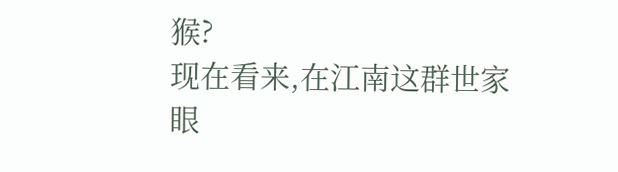猴?
现在看来,在江南这群世家眼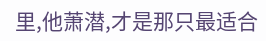里,他萧潜,才是那只最适合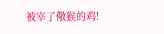被宰了儆猴的鸡!